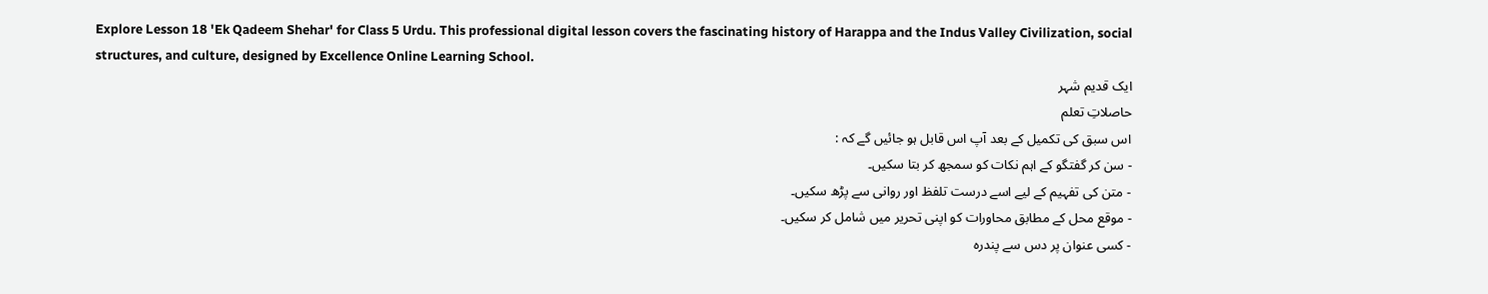Explore Lesson 18 'Ek Qadeem Shehar' for Class 5 Urdu. This professional digital lesson covers the fascinating history of Harappa and the Indus Valley Civilization, social structures, and culture, designed by Excellence Online Learning School.
ایک قدیم شہر
حاصلاتِ تعلم
اس سبق کی تکمیل کے بعد آپ اس قابل ہو جائیں گے کہ :
- سن کر گفتگو کے اہم نکات کو سمجھ کر بتا سکیں۔
- متن کی تفہیم کے لیے اسے درست تلفظ اور روانی سے پڑھ سکیں۔
- موقع محل کے مطابق محاورات کو اپنی تحریر میں شامل کر سکیں۔
- کسی عنوان پر دس سے پندرہ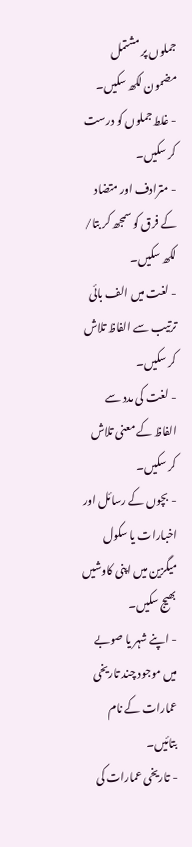جملوں پر مشتمل مضمون لکھ سکیں۔
- غلط جملوں کو درست کر سکیں۔
- مترادف اور متضاد کے فرق کو سمجھ کر بتا/ لکھ سکیں۔
- لغت میں الف بائی ترتیب سے الفاظ تلاش کر سکیں۔
- لغت کی مدد سے الفاظ کے معنی تلاش کر سکیں۔
- بچوں کے رسائل اور اخبارات یا سکول میگزین میں اپنی کاوشیں بھیج سکیں۔
- اپنے شہر یا صوبے میں موجود چند تاریخی عمارات کے نام بتائیں۔
- تاریخی عمارات کی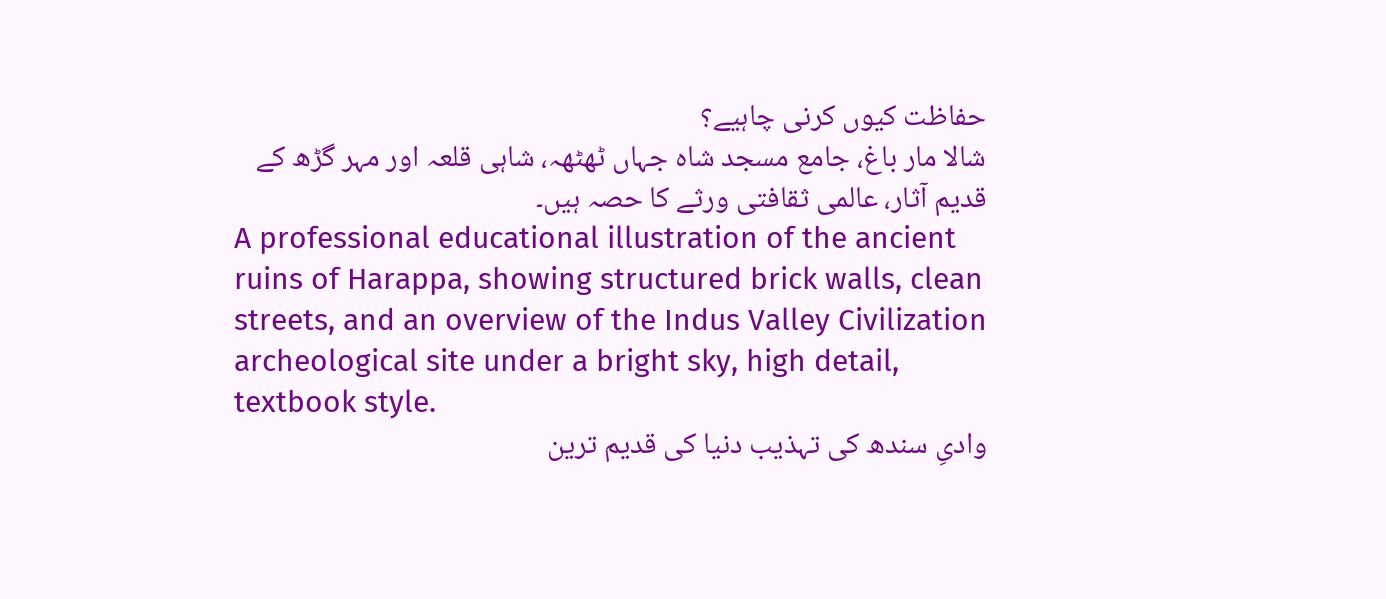حفاظت کیوں کرنی چاہیے؟
شالا مار باغ، جامع مسجد شاہ جہاں ٹھٹھہ، شاہی قلعہ اور مہر گڑھ کے قدیم آثار، عالمی ثقافتی ورثے کا حصہ ہیں۔
A professional educational illustration of the ancient ruins of Harappa, showing structured brick walls, clean streets, and an overview of the Indus Valley Civilization archeological site under a bright sky, high detail, textbook style.
وادیِ سندھ کی تہذیب دنیا کی قدیم ترین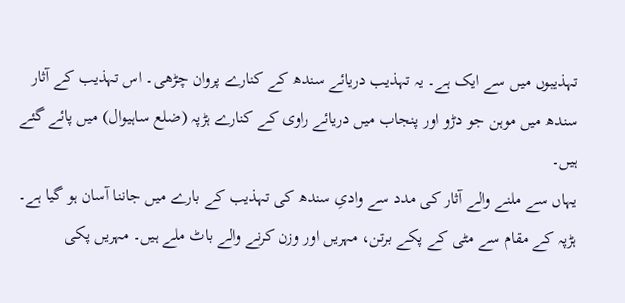تہذیبوں میں سے ایک ہے۔ یہ تہذیب دریائے سندھ کے کنارے پروان چڑھی۔ اس تہذیب کے آثار سندھ میں موہن جو دڑو اور پنجاب میں دریائے راوی کے کنارے ہڑپہ (ضلع ساہیوال) میں پائے گئے ہیں۔
یہاں سے ملنے والے آثار کی مدد سے وادیِ سندھ کی تہذیب کے بارے میں جاننا آسان ہو گیا ہے۔ ہڑپہ کے مقام سے مٹی کے پکے برتن، مہریں اور وزن کرنے والے باٹ ملے ہیں۔ مہریں پکی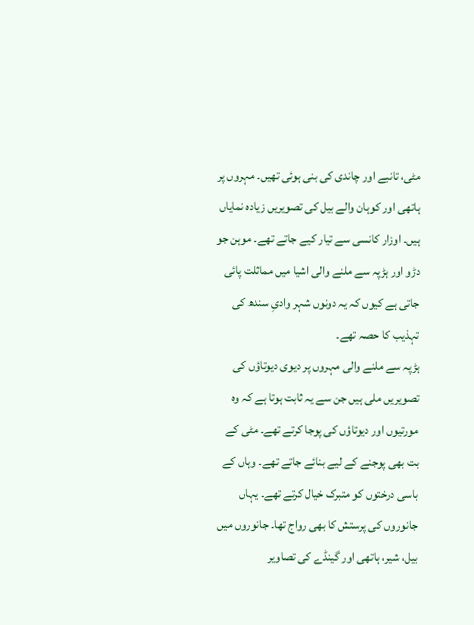مٹی، تانبے اور چاندی کی بنی ہوئی تھیں۔ مہروں پر ہاتھی اور کوہان والے بیل کی تصویریں زیادہ نمایاں ہیں۔ اوزار کانسی سے تیار کیے جاتے تھے۔ موہن جو دڑو اور ہڑپہ سے ملنے والی اشیا میں مماثلت پائی جاتی ہے کیوں کہ یہ دونوں شہر وادیِ سندھ کی تہذیب کا حصہ تھے۔
ہڑپہ سے ملنے والی مہروں پر دیوی دیوتاؤں کی تصویریں ملی ہیں جن سے یہ ثابت ہوتا ہے کہ وہ مورتیوں اور دیوتاؤں کی پوجا کرتے تھے۔ مٹی کے بت بھی پوجنے کے لیے بنائے جاتے تھے۔ وہاں کے باسی درختوں کو متبرک خیال کرتے تھے۔ یہاں جانوروں کی پرستش کا بھی رواج تھا۔ جانوروں میں بیل، شیر، ہاتھی اور گینڈے کی تصاویر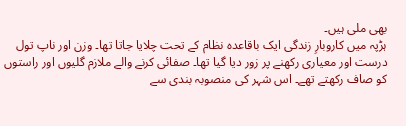بھی ملی ہیں۔
ہڑپہ میں کاروبارِ زندگی ایک باقاعدہ نظام کے تحت چلایا جاتا تھا۔ وزن اور ناپ تول درست اور معیاری رکھنے پر زور دیا گیا تھا۔ صفائی کرنے والے ملازم گلیوں اور راستوں کو صاف رکھتے تھے۔ اس شہر کی منصوبہ بندی سے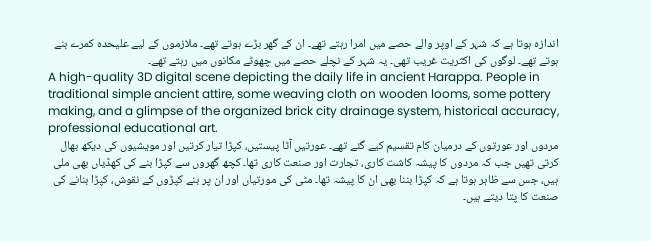اندازہ ہوتا ہے کہ شہر کے اوپر والے حصے میں امرا رہتے تھے۔ ان کے گھر بڑے ہوتے تھے۔ ملازموں کے لیے علیحدہ کمرے بنے ہوتے تھے۔ لوگوں کی اکثریت غریب تھی۔ یہ شہر کے نچلے حصے میں چھوٹے مکانوں میں رہتے تھے۔
A high-quality 3D digital scene depicting the daily life in ancient Harappa. People in traditional simple ancient attire, some weaving cloth on wooden looms, some pottery making, and a glimpse of the organized brick city drainage system, historical accuracy, professional educational art.
مردوں اور عورتوں کے درمیان کام تقسیم کیے گئے تھے۔ عورتیں آٹا پیستیں، کپڑا تیار کرتیں اور مویشیوں کی دیکھ بھال کرتی تھیں جب کہ مردوں کا پیشہ کاشت کاری، تجارت اور صنعت کاری تھا۔ کچھ گھروں سے کپڑا بنے کی کھڈیاں بھی ملی ہیں، جس سے ظاہر ہوتا ہے کہ کپڑا بننا بھی ان کا پیشہ تھا۔ مٹی کی مورتیاں اور ان پر بنے کپڑوں کے نقوش، کپڑا بنانے کی صنعت کا پتا دیتے ہیں۔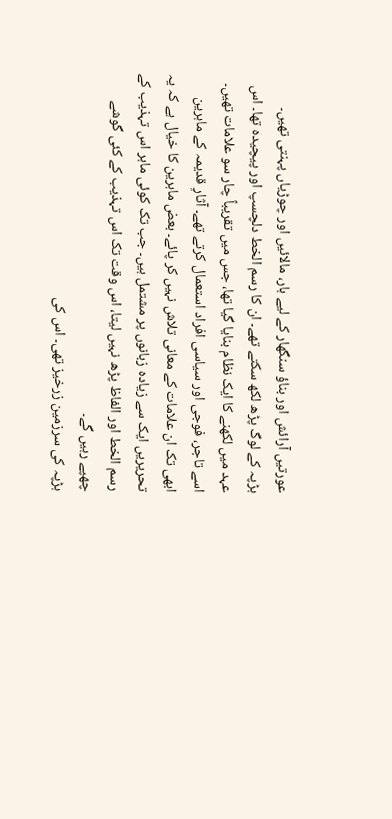عورتیں آرائش اور بناؤ سنگھار کے لیے ہار، مالائیں اور چوڑیاں پہنتی تھیں۔
ہڑپہ کے لوگ پڑھ لکھ سکتے تھے۔ ان کا رسم الخط دلچسپ اور پیچیدہ تھا۔ اس عہد میں لکھنے کا ایک نظام بنایا گیا تھا، جس میں تقریباً چار سو علامات تھیں۔ اسے تاجر، فوجی اور سیاسی افراد استعمال کرتے تھے۔ آثارِ قدیمہ کے ماہرین ابھی تک ان علامات کے معانی تلاش نہیں کر پائے۔ بعض ماہرین کا خیال ہے کہ یہ تحریریں ایک سے زیادہ زبانوں پر مشتمل ہیں۔ جب تک کوئی ماہر اس تہذیب کے رسم الخط اور الفاظ پڑھ نہیں لیتا، اس وقت تک اس تہذیب کے کئی گوشے چھپے رہیں گے۔
ہڑپہ کی سرزمین زرخیز تھی۔ اس کی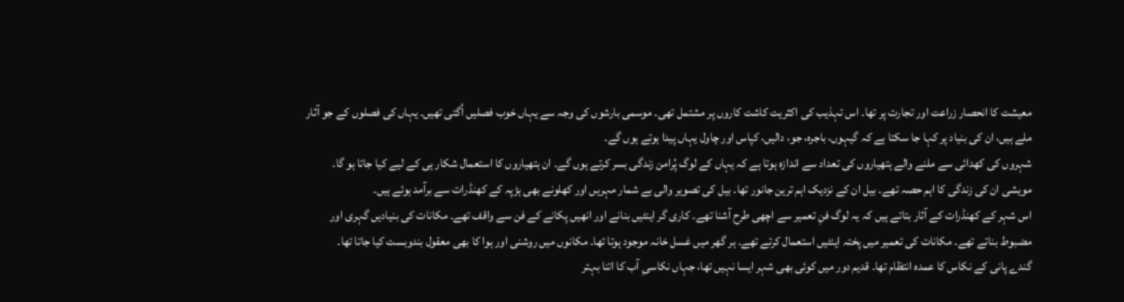معیشت کا انحصار زراعت اور تجارت پر تھا۔ اس تہذیب کی اکثریت کاشت کاروں پر مشتمل تھی۔ موسمی بارشوں کی وجہ سے یہاں خوب فصلیں اُگتی تھیں۔ یہاں کی فصلوں کے جو آثار ملے ہیں، ان کی بنیاد پر کہا جا سکتا ہے کہ گیہوں، باجرہ، جو، دالیں، کپاس اور چاول یہاں پیدا ہوتے ہوں گے۔
شہروں کی کھدائی سے ملنے والے ہتھیاروں کی تعداد سے اندازہ ہوتا ہے کہ یہاں کے لوگ پُرامن زندگی بسر کرتے ہوں گے۔ ان ہتھیاروں کا استعمال شکار ہی کے لیے کیا جاتا ہو گا۔ مویشی ان کی زندگی کا اہم حصہ تھے۔ بیل ان کے نزدیک اہم ترین جانور تھا۔ بیل کی تصویر والی بے شمار مہریں اور کھلونے بھی ہڑپہ کے کھنڈرات سے برآمد ہوئے ہیں۔
اس شہر کے کھنڈرات کے آثار بتاتے ہیں کہ یہ لوگ فنِ تعمیر سے اچھی طرح آشنا تھے۔ کاری گر اینٹیں بنانے اور انھیں پکانے کے فن سے واقف تھے۔ مکانات کی بنیادیں گہری اور مضبوط بناتے تھے۔ مکانات کی تعمیر میں پختہ اینٹیں استعمال کرتے تھے۔ ہر گھر میں غسل خانہ موجود ہوتا تھا۔ مکانوں میں روشنی اور ہوا کا بھی معقول بندوبست کیا جاتا تھا۔
گندے پانی کے نکاس کا عمدہ انتظام تھا۔ قدیم دور میں کوئی بھی شہر ایسا نہیں تھا، جہاں نکاسیِ آب کا اتنا بہتر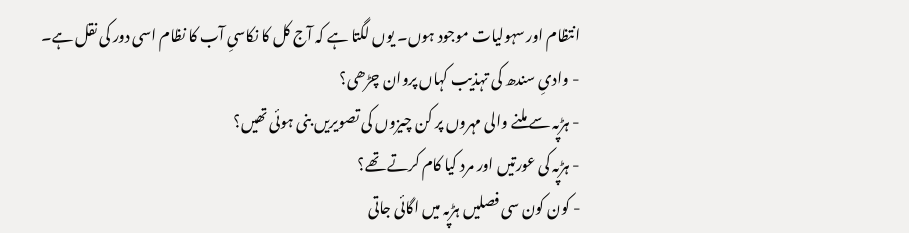انتظام اور سہولیات موجود ہوں۔ یوں لگتا ہے کہ آج کل کا نکاسیِ آب کا نظام اسی دور کی نقل ہے۔
- وادیِ سندھ کی تہذیب کہاں پروان چڑھی؟
- ہڑپہ سے ملنے والی مہروں پر کن چیزوں کی تصویریں بنی ہوئی تھیں؟
- ہڑپہ کی عورتیں اور مرد کیا کام کرتے تھے؟
- کون کون سی فصلیں ہڑپہ میں اگائی جاتی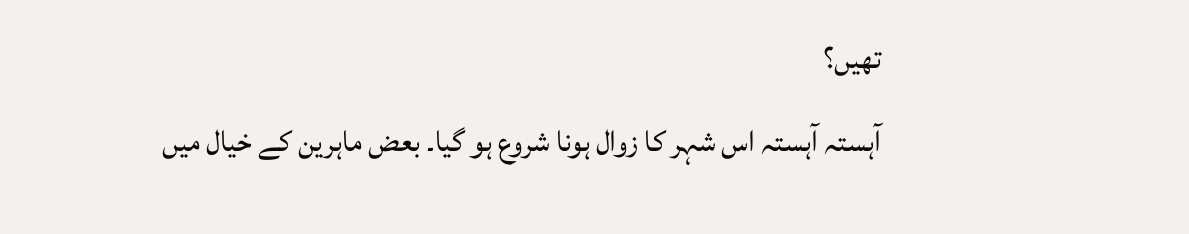تھیں؟
آہستہ آہستہ اس شہر کا زوال ہونا شروع ہو گیا۔ بعض ماہرین کے خیال میں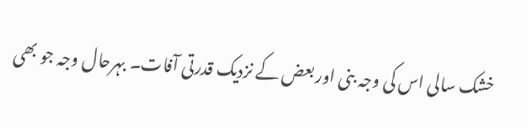خشک سالی اس کی وجہ بنی اور بعض کے نزدیک قدرتی آفات۔ بہرحال وجہ جو بھی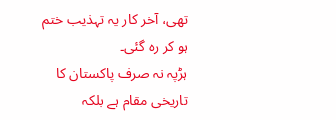تھی، آخر کار یہ تہذیب ختم ہو کر رہ گئی۔
ہڑپہ نہ صرف پاکستان کا تاریخی مقام ہے بلکہ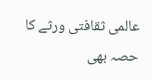عالمی ثقافتی ورثے کا حصہ بھی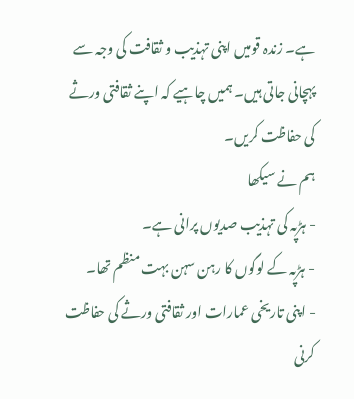ہے۔ زندہ قومیں اپنی تہذیب و ثقافت کی وجہ سے پہچانی جاتی ہیں۔ ہمیں چاہیے کہ اپنے ثقافتی ورثے کی حفاظت کریں۔
ہم نے سیکھا
- ہڑپہ کی تہذیب صدیوں پرانی ہے۔
- ہڑپہ کے لوگوں کا رہن سہن بہت منظم تھا۔
- اپنی تاریخی عمارات اور ثقافتی ورثے کی حفاظت کرنی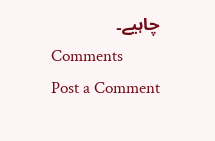چاہیے۔
Comments
Post a Comment